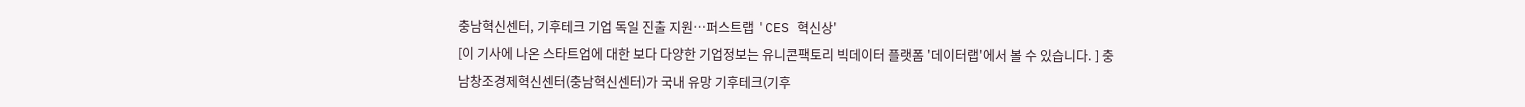충남혁신센터, 기후테크 기업 독일 진출 지원…퍼스트랩 'CES 혁신상'
[이 기사에 나온 스타트업에 대한 보다 다양한 기업정보는 유니콘팩토리 빅데이터 플랫폼 '데이터랩'에서 볼 수 있습니다. ] 충남창조경제혁신센터(충남혁신센터)가 국내 유망 기후테크(기후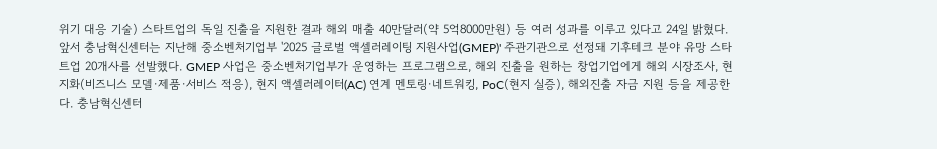위기 대응 기술) 스타트업의 독일 진출을 지원한 결과 해외 매출 40만달러(약 5억8000만원) 등 여러 성과를 이루고 있다고 24일 밝혔다. 앞서 충남혁신센터는 지난해 중소벤처기업부 '2025 글로벌 액셀러레이팅 지원사업(GMEP)' 주관기관으로 선정돼 기후테크 분야 유망 스타트업 20개사를 선발했다. GMEP 사업은 중소벤처기업부가 운영하는 프로그램으로, 해외 진출을 원하는 창업기업에게 해외 시장조사, 현지화(비즈니스 모델·제품·서비스 적응), 현지 액셀러레이터(AC) 연계 멘토링·네트워킹, PoC(현지 실증), 해외진출 자금 지원 등을 제공한다. 충남혁신센터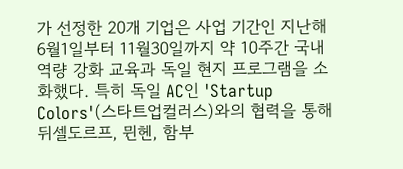가 선정한 20개 기업은 사업 기간인 지난해 6월1일부터 11월30일까지 약 10주간 국내 역량 강화 교육과 독일 현지 프로그램을 소화했다. 특히 독일 AC인 'Startup Colors'(스타트업컬러스)와의 협력을 통해 뒤셀도르프, 뮌헨, 함부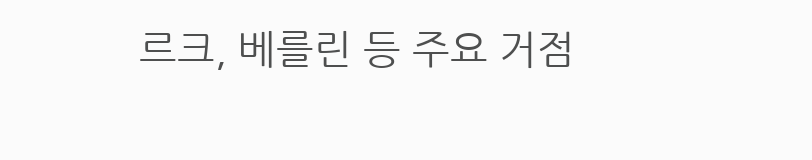르크, 베를린 등 주요 거점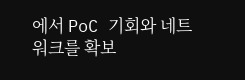에서 PoC 기회와 네트워크를 확보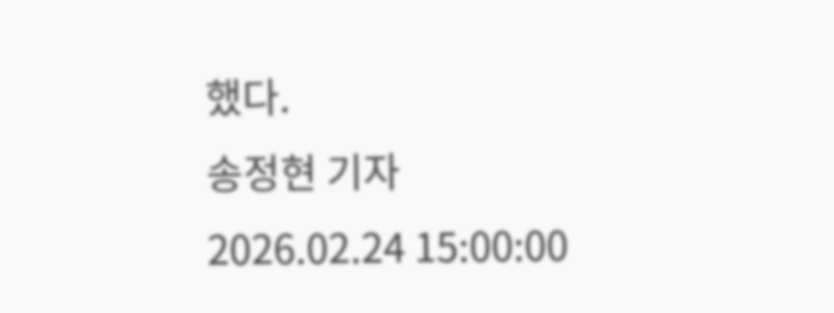했다.
송정현 기자
2026.02.24 15:00:00